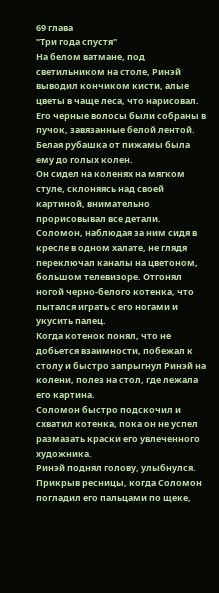69 глава
"Три года спустя"
На белом ватмане, под светильником на столе, Ринэй выводил кончиком кисти, алые цветы в чаще леса, что нарисовал.
Его черные волосы были собраны в пучок, завязанные белой лентой.
Белая рубашка от пижамы была ему до голых колен.
Он сидел на коленях на мягком стуле, склоняясь над своей картиной, внимательно прорисовывал все детали.
Соломон, наблюдая за ним сидя в кресле в одном халате, не глядя переключал каналы на цветоном, большом телевизоре. Отгонял ногой черно-белого котенка, что пытался играть с его ногами и укусить палец.
Когда котенок понял, что не добьется взаимности, побежал к столу и быстро запрыгнул Ринэй на колени, полез на стол, где лежала его картина.
Соломон быстро подскочил и схватил котенка, пока он не успел размазать краски его увлеченного художника.
Ринэй поднял голову, улыбнулся. Прикрыв ресницы, когда Соломон погладил его пальцами по щеке,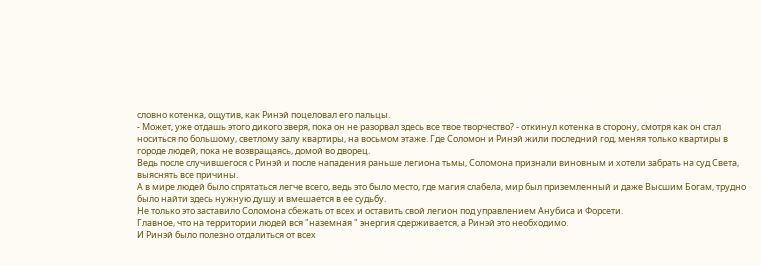словно котенка, ощутив, как Ринэй поцеловал его пальцы.
- Может, уже отдашь этого дикого зверя, пока он не разорвал здесь все твое творчество? - откинул котенка в сторону, смотря как он стал носиться по большому, светлому залу квартиры, на восьмом этаже. Где Соломон и Ринэй жили последний год, меняя только квартиры в городе людей, пока не возвращаясь, домой во дворец.
Ведь после случившегося с Ринэй и после нападения раньше легиона тьмы, Соломона признали виновным и хотели забрать на суд Света, выяснять все причины.
А в мире людей было спрятаться легче всего, ведь это было место, где магия слабела, мир был приземленный и даже Высшим Богам, трудно было найти здесь нужную душу и вмешается в ее судьбу.
Не только это заставило Соломона сбежать от всех и оставить свой легион под управлением Анубиса и Форсети.
Главное, что на территории людей вся "наземная " энергия сдерживается, а Ринэй это необходимо.
И Ринэй было полезно отдалиться от всех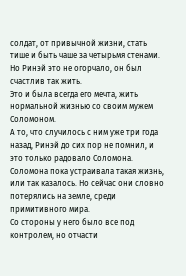солдат, от привычной жизни, стать тише и быть чаше за четырьмя стенами.
Но Ринэй это не огорчало, он был счастлив так жить.
Это и была всегда его мечта, жить нормальной жизнью со своим мужем Соломоном.
А то, что случилось с ним уже три года назад, Ринэй до сих пор не помнил, и это только радовало Соломона.
Соломона пока устраивала такая жизнь, или так казалось. Но сейчас они словно потерялись на земле, среди примитивного мира.
Со стороны у него было все под контролем, но отчасти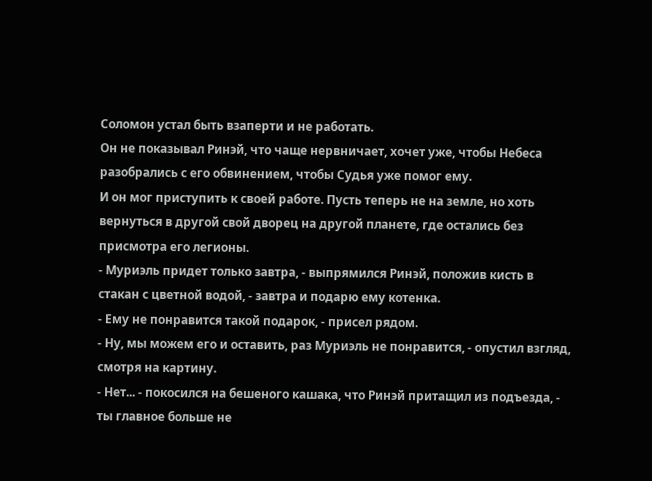Соломон устал быть взаперти и не работать.
Он не показывал Ринэй, что чаще нервничает, хочет уже, чтобы Небеса разобрались с его обвинением, чтобы Судья уже помог ему.
И он мог приступить к своей работе. Пусть теперь не на земле, но хоть вернуться в другой свой дворец на другой планете, где остались без присмотра его легионы.
- Муриэль придет только завтра, - выпрямился Ринэй, положив кисть в стакан с цветной водой, - завтра и подарю ему котенка.
- Ему не понравится такой подарок, - присел рядом.
- Ну, мы можем его и оставить, раз Муриэль не понравится, - опустил взгляд, смотря на картину.
- Нет... - покосился на бешеного кашака, что Ринэй притащил из подъезда, - ты главное больше не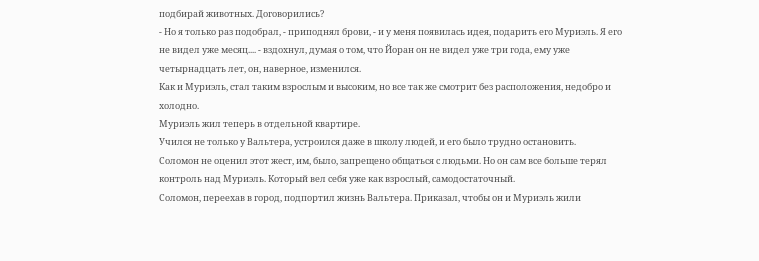подбирай животных. Договорились?
- Но я только раз подобрал, - приподнял брови, - и у меня появилась идея, подарить его Муриэль. Я его не видел уже месяц.... - вздохнул, думая о том, что Йоран он не видел уже три года, ему уже четырнадцать лет, он, наверное, изменился.
Как и Муриэль, стал таким взрослым и высоким, но все так же смотрит без расположения, недобро и холодно.
Муриэль жил теперь в отдельной квартире.
Учился не только у Вальтера, устроился даже в школу людей, и его было трудно остановить.
Соломон не оценил этот жест, им, было, запрещено общаться с людьми. Но он сам все больше терял контроль над Муриэль. Который вел себя уже как взрослый, самодостаточный.
Соломон, переехав в город, подпортил жизнь Вальтера. Приказал, чтобы он и Муриэль жили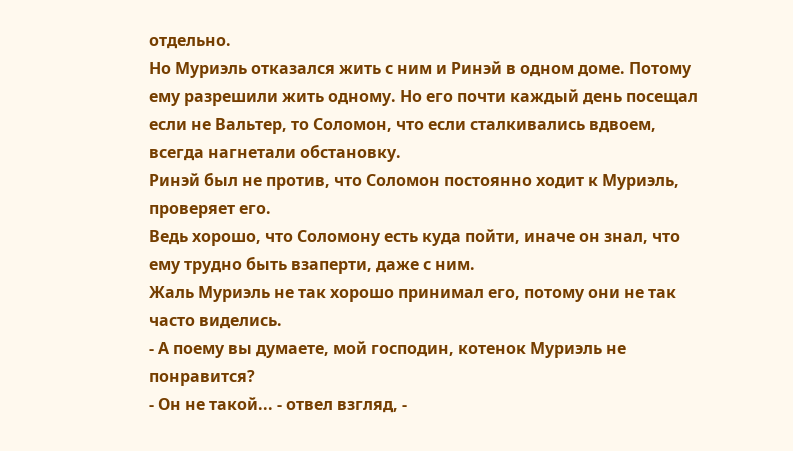отдельно.
Но Муриэль отказался жить с ним и Ринэй в одном доме. Потому ему разрешили жить одному. Но его почти каждый день посещал если не Вальтер, то Соломон, что если сталкивались вдвоем, всегда нагнетали обстановку.
Ринэй был не против, что Соломон постоянно ходит к Муриэль, проверяет его.
Ведь хорошо, что Соломону есть куда пойти, иначе он знал, что ему трудно быть взаперти, даже с ним.
Жаль Муриэль не так хорошо принимал его, потому они не так часто виделись.
- А поему вы думаете, мой господин, котенок Муриэль не понравится?
- Он не такой... - отвел взгляд, -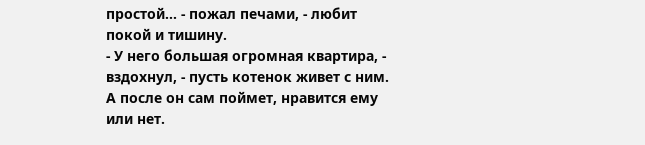простой... - пожал печами, - любит покой и тишину.
- У него большая огромная квартира, - вздохнул, - пусть котенок живет с ним.
А после он сам поймет, нравится ему или нет.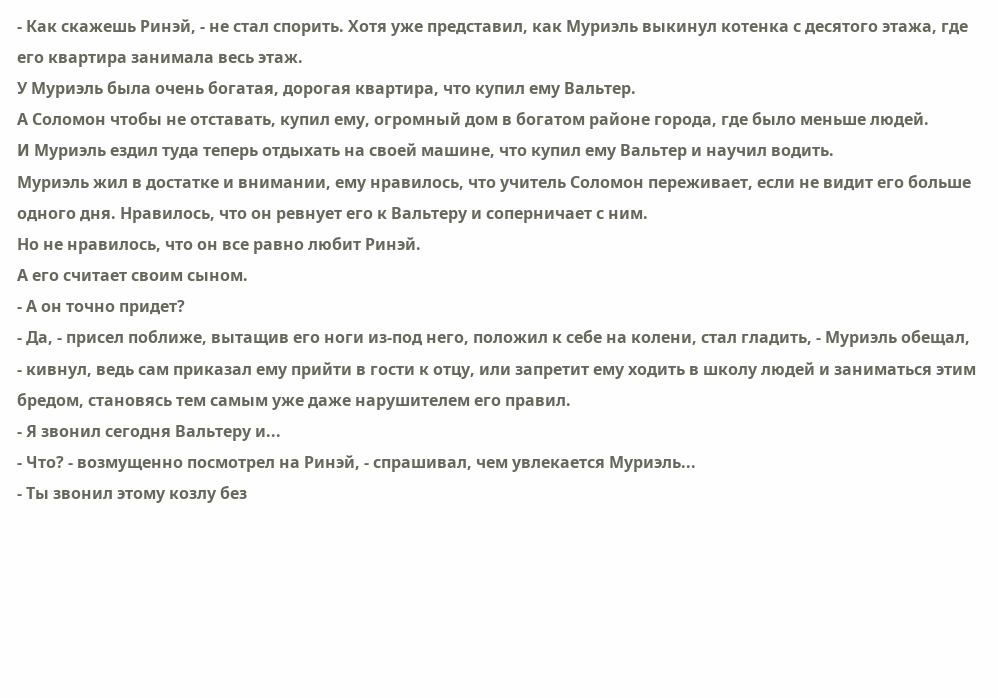- Как скажешь Ринэй, - не стал спорить. Хотя уже представил, как Муриэль выкинул котенка с десятого этажа, где его квартира занимала весь этаж.
У Муриэль была очень богатая, дорогая квартира, что купил ему Вальтер.
А Соломон чтобы не отставать, купил ему, огромный дом в богатом районе города, где было меньше людей.
И Муриэль ездил туда теперь отдыхать на своей машине, что купил ему Вальтер и научил водить.
Муриэль жил в достатке и внимании, ему нравилось, что учитель Соломон переживает, если не видит его больше одного дня. Нравилось, что он ревнует его к Вальтеру и соперничает с ним.
Но не нравилось, что он все равно любит Ринэй.
А его считает своим сыном.
- А он точно придет?
- Да, - присел поближе, вытащив его ноги из-под него, положил к себе на колени, стал гладить, - Муриэль обещал, - кивнул, ведь сам приказал ему прийти в гости к отцу, или запретит ему ходить в школу людей и заниматься этим бредом, становясь тем самым уже даже нарушителем его правил.
- Я звонил сегодня Вальтеру и...
- Что? - возмущенно посмотрел на Ринэй, - спрашивал, чем увлекается Муриэль...
- Ты звонил этому козлу без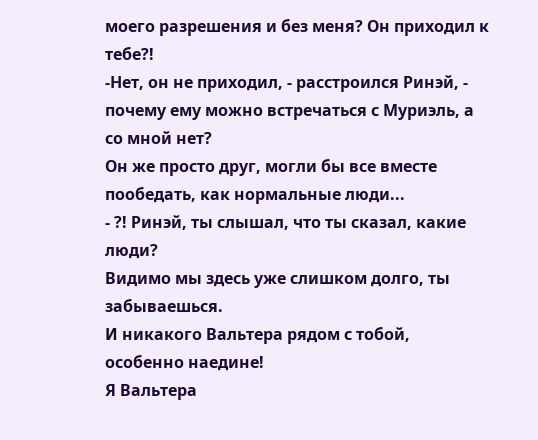моего разрешения и без меня? Он приходил к тебе?!
-Нет, он не приходил, - расстроился Ринэй, - почему ему можно встречаться с Муриэль, а со мной нет?
Он же просто друг, могли бы все вместе пообедать, как нормальные люди...
- ?! Ринэй, ты слышал, что ты сказал, какие люди?
Видимо мы здесь уже слишком долго, ты забываешься.
И никакого Вальтера рядом с тобой, особенно наедине!
Я Вальтера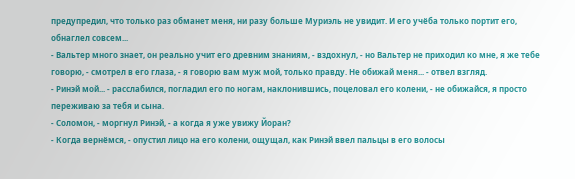предупредил, что только раз обманет меня, ни разу больше Муриэль не увидит. И его учёба только портит его, обнаглел совсем...
- Вальтер много знает, он реально учит его древним знаниям, - вздохнул, - но Вальтер не приходил ко мне, я же тебе говорю, - смотрел в его глаза, - я говорю вам муж мой, только правду. Не обижай меня... - отвел взгляд.
- Ринэй мой... - расслабился, погладил его по ногам, наклонившись, поцеловал его колени, - не обижайся, я просто переживаю за тебя и сына.
- Соломон, - моргнул Ринэй, - а когда я уже увижу Йоран?
- Когда вернёмся, - опустил лицо на его колени, ощущал, как Ринэй ввел пальцы в его волосы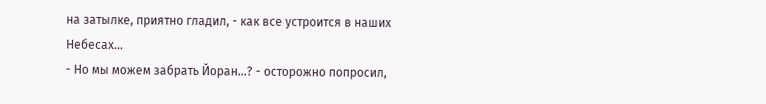на затылке, приятно гладил, - как все устроится в наших Небесах...
- Но мы можем забрать Йоран...? - осторожно попросил,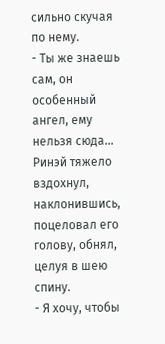сильно скучая по нему.
- Ты же знаешь сам, он особенный ангел, ему нельзя сюда...
Ринэй тяжело вздохнул, наклонившись, поцеловал его голову, обнял, целуя в шею спину.
- Я хочу, чтобы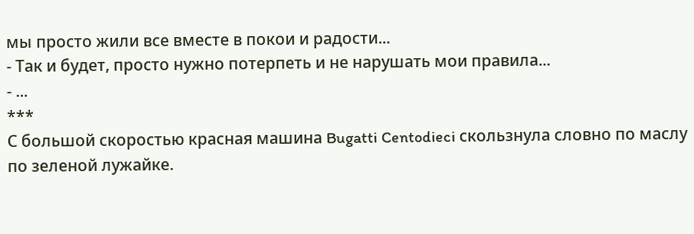мы просто жили все вместе в покои и радости...
- Так и будет, просто нужно потерпеть и не нарушать мои правила...
- ...
***
С большой скоростью красная машина Bugatti Centodieci скользнула словно по маслу по зеленой лужайке.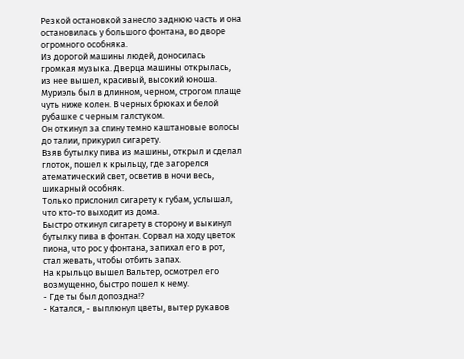Резкой остановкой занесло заднюю часть и она остановилась у большого фонтана, во дворе огромного особняка.
Из дорогой машины людей, доносилась громкая музыка. Дверца машины открылась, из нее вышел, красивый, высокий юноша.
Муриэль был в длинном, черном, строгом плаще чуть ниже колен. В черных брюках и белой рубашке с черным галстуком.
Он откинул за спину темно каштановые волосы до талии, прикурил сигарету.
Взяв бутылку пива из машины, открыл и сделал глоток, пошел к крыльцу, где загорелся атематический свет, осветив в ночи весь, шикарный особняк.
Только прислонил сигарету к губам, услышал, что кто-то выходит из дома.
Быстро откинул сигарету в сторону и выкинул бутылку пива в фонтан. Сорвал на ходу цветок пиона, что рос у фонтана, запихал его в рот, стал жевать, чтобы отбить запах.
На крыльцо вышел Вальтер, осмотрел его возмущенно, быстро пошел к нему.
- Где ты был допоздна!?
- Катался, - выплюнул цветы, вытер рукавов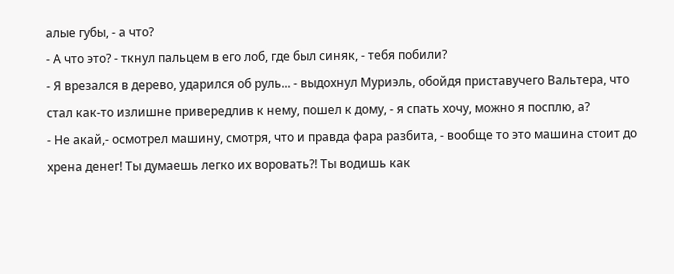алые губы, - а что?
- А что это? - ткнул пальцем в его лоб, где был синяк, - тебя побили?
- Я врезался в дерево, ударился об руль... - выдохнул Муриэль, обойдя приставучего Вальтера, что стал как-то излишне привередлив к нему, пошел к дому, - я спать хочу, можно я посплю, а?
- Не акай,- осмотрел машину, смотря, что и правда фара разбита, - вообще то это машина стоит до хрена денег! Ты думаешь легко их воровать?! Ты водишь как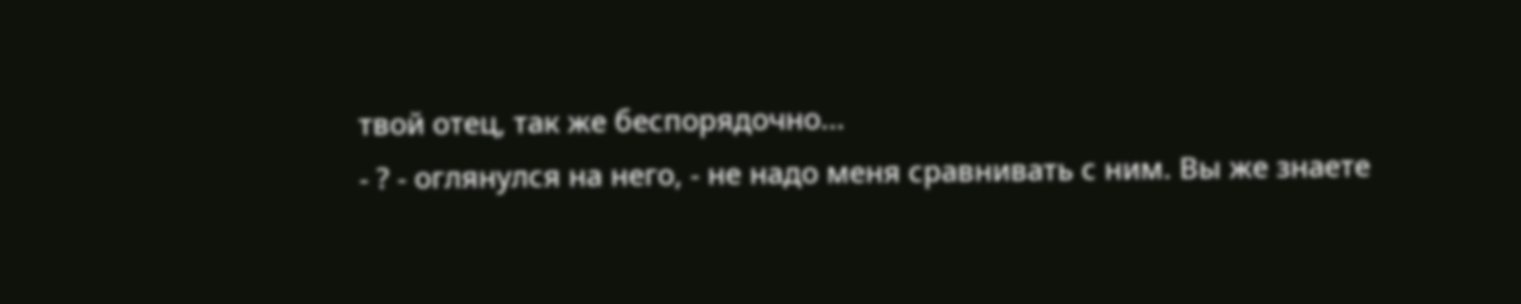твой отец, так же беспорядочно...
- ? - оглянулся на него, - не надо меня сравнивать с ним. Вы же знаете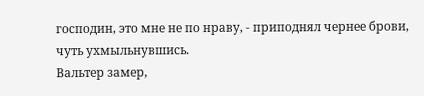господин, это мне не по нраву, - приподнял чернее брови, чуть ухмыльнувшись.
Вальтер замер,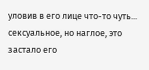уловив в его лице что-то чуть... сексуальное, но наглое, это застало его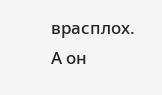врасплох.
А он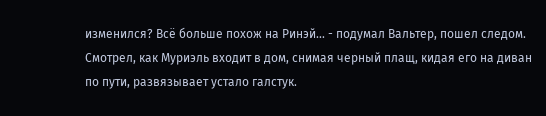изменился? Всё больше похож на Ринэй... - подумал Вальтер, пошел следом. Смотрел, как Муриэль входит в дом, снимая черный плащ, кидая его на диван по пути, развязывает устало галстук.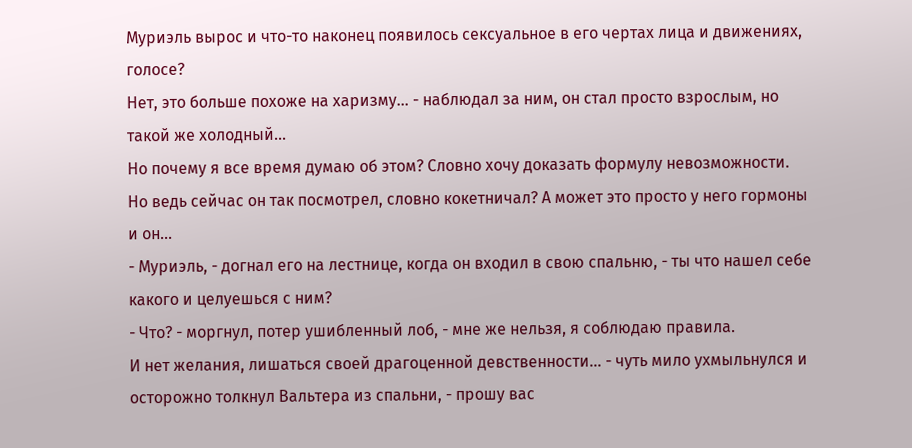Муриэль вырос и что-то наконец появилось сексуальное в его чертах лица и движениях, голосе?
Нет, это больше похоже на харизму... - наблюдал за ним, он стал просто взрослым, но такой же холодный...
Но почему я все время думаю об этом? Словно хочу доказать формулу невозможности.
Но ведь сейчас он так посмотрел, словно кокетничал? А может это просто у него гормоны и он...
- Муриэль, - догнал его на лестнице, когда он входил в свою спальню, - ты что нашел себе какого и целуешься с ним?
- Что? - моргнул, потер ушибленный лоб, - мне же нельзя, я соблюдаю правила.
И нет желания, лишаться своей драгоценной девственности... - чуть мило ухмыльнулся и осторожно толкнул Вальтера из спальни, - прошу вас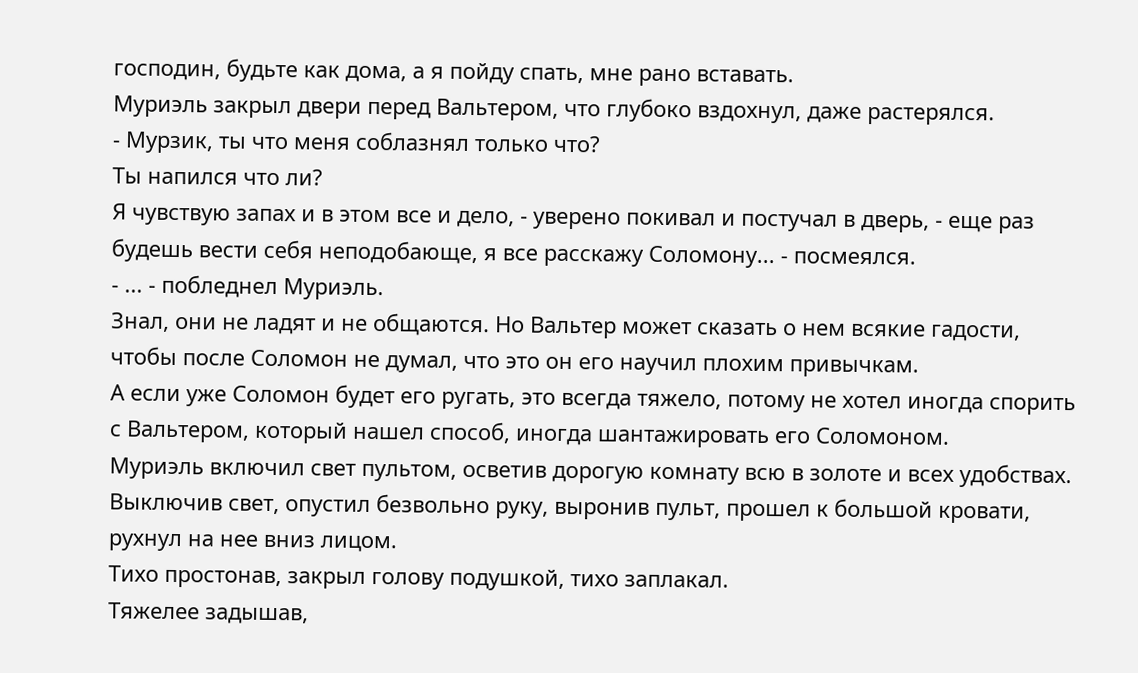господин, будьте как дома, а я пойду спать, мне рано вставать.
Муриэль закрыл двери перед Вальтером, что глубоко вздохнул, даже растерялся.
- Мурзик, ты что меня соблазнял только что?
Ты напился что ли?
Я чувствую запах и в этом все и дело, - уверено покивал и постучал в дверь, - еще раз будешь вести себя неподобающе, я все расскажу Соломону... - посмеялся.
- ... - побледнел Муриэль.
Знал, они не ладят и не общаются. Но Вальтер может сказать о нем всякие гадости, чтобы после Соломон не думал, что это он его научил плохим привычкам.
А если уже Соломон будет его ругать, это всегда тяжело, потому не хотел иногда спорить с Вальтером, который нашел способ, иногда шантажировать его Соломоном.
Муриэль включил свет пультом, осветив дорогую комнату всю в золоте и всех удобствах.
Выключив свет, опустил безвольно руку, выронив пульт, прошел к большой кровати, рухнул на нее вниз лицом.
Тихо простонав, закрыл голову подушкой, тихо заплакал.
Тяжелее задышав,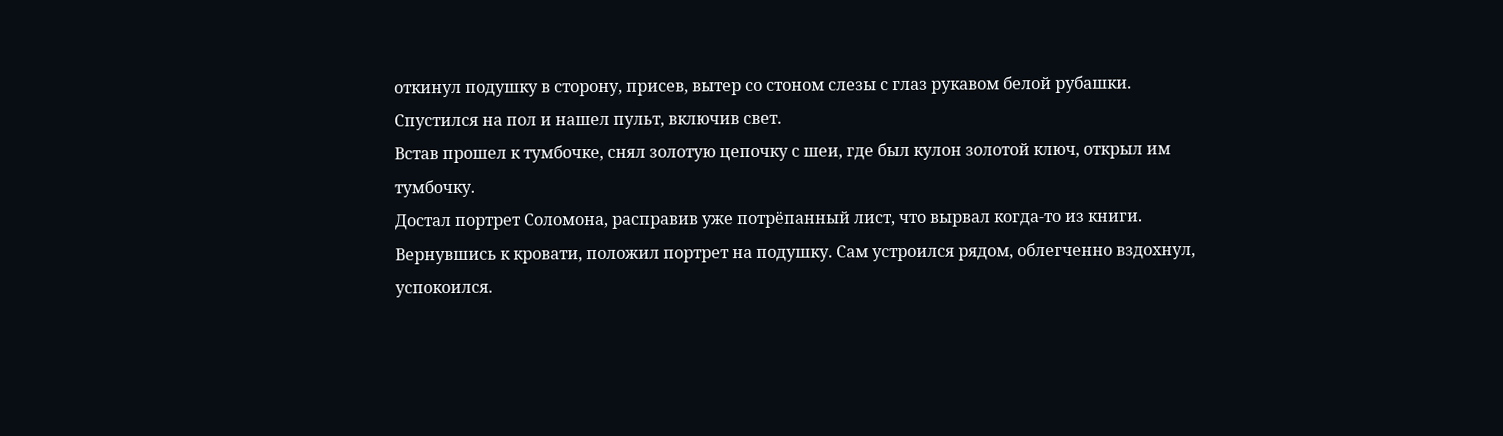откинул подушку в сторону, присев, вытер со стоном слезы с глаз рукавом белой рубашки. Спустился на пол и нашел пульт, включив свет.
Встав прошел к тумбочке, снял золотую цепочку с шеи, где был кулон золотой ключ, открыл им тумбочку.
Достал портрет Соломона, расправив уже потрёпанный лист, что вырвал когда-то из книги.
Вернувшись к кровати, положил портрет на подушку. Сам устроился рядом, облегченно вздохнул, успокоился.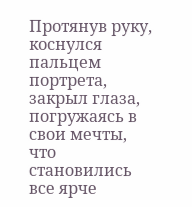Протянув руку, коснулся пальцем портрета, закрыл глаза, погружаясь в свои мечты, что становились все ярче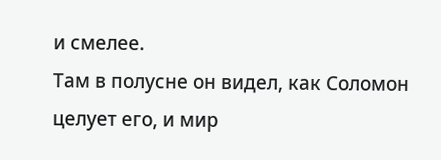и смелее.
Там в полусне он видел, как Соломон целует его, и мир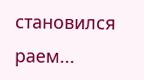становился раем...